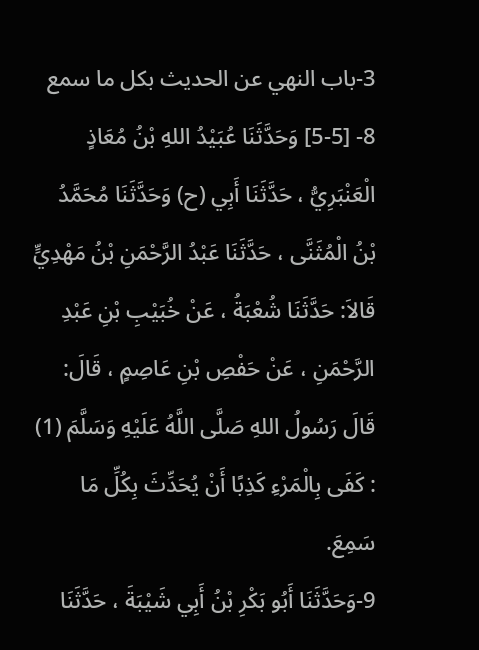3-باب النهي عن الحديث بكل ما سمع
8- [5-5] وَحَدَّثَنَا عُبَيْدُ اللهِ بْنُ مُعَاذٍ الْعَنْبَرِيُّ ، حَدَّثَنَا أَبِي (ح) وَحَدَّثَنَا مُحَمَّدُ بْنُ الْمُثَنَّى ، حَدَّثَنَا عَبْدُ الرَّحْمَنِ بْنُ مَهْدِيٍّ قَالاَ: حَدَّثَنَا شُعْبَةُ ، عَنْ خُبَيْبِ بْنِ عَبْدِ الرَّحْمَنِ ، عَنْ حَفْصِ بْنِ عَاصِمٍ ، قَالَ: قَالَ رَسُولُ اللهِ صَلَّى اللَّهُ عَلَيْهِ وَسَلَّمَ (1) : كَفَى بِالْمَرْءِ كَذِبًا أَنْ يُحَدِّثَ بِكُلِّ مَا سَمِعَ.
9-وَحَدَّثَنَا أَبُو بَكْرِ بْنُ أَبِي شَيْبَةَ ، حَدَّثَنَا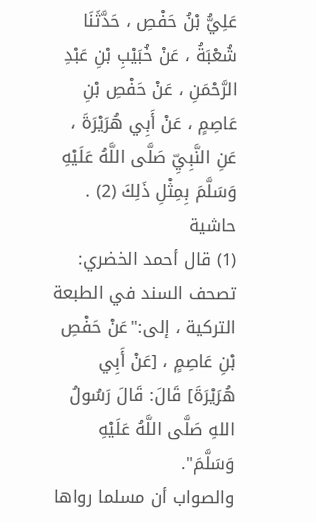عَلِيُّ بْنُ حَفْصِ ، حَدَّثَنَا شُعْبَةُ ، عَنْ خُبَيْبِ بْنِ عَبْدِ الرَّحْمَنِ ، عَنْ حَفْصِ بْنِ عَاصِمٍ ، عَنْ أَبِي هُرَيْرَةَ ، عَنِ النَّبِيِّ صَلَّى اللَّهُ عَلَيْهِ وَسَلَّمَ بِمِثْلِ ذَلِكَ (2) .
حاشية
(1) قال أحمد الخضري: تصحف السند في الطبعة التركية ، إلى:"عَنْ حَفْصِ بْنِ عَاصِمٍ ، [عَنْ أَبِي هُرَيْرَةَ] قَالَ: قَالَ رَسُولُ اللهِ صَلَّى اللَّهُ عَلَيْهِ وَسَلَّمَ".
والصواب أن مسلما رواها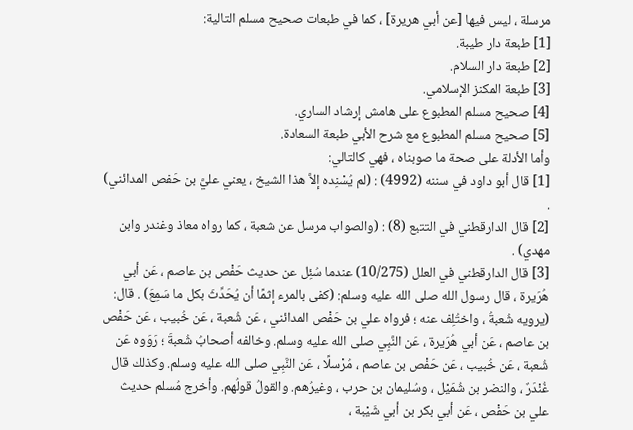مرسلة ، ليس فيها [عن أبي هريرة] ، كما في طبعات صحيح مسلم التالية:
[1] طبعة دار طيبة.
[2] طبعة دار السلام.
[3] طبعة المكنز الإسلامي.
[4] صحيح مسلم المطبوع على هامش إرشاد الساري.
[5] صحيح مسلم المطبوع مع شرح الأبي طبعة السعادة.
وأما الأدلة على صحة ما صوبناه ، فهي كالتالي:
[1] قال أبو داود في سننه (4992) : (لم يُسْنِده إلاَّ هذا الشيخ ، يعني عليَّ بن حَفص المدائني) .
[2] قال الدارقطني في التتبع (8) : (والصواب مرسل عن شعبة ، كما رواه معاذ وغندر وابن مهدي) .
[3] قال الدارقطني في العلل (10/275) عندما سُئِل عن حديث حَفْص بن عاصم ، عَن أبي هُرَيرة ، قال رسول الله صلى الله عليه وسلم: (كفى بالمرء إثمًا أن يُحَدِّثَ بكل ما سَمِعَ) . قال: (يرويه شُعبةُ ، واختُلِف عنه ؛ فرواه علي بن حَفْص المدائني ، عَن شُعبة ، عَن خُبيب ، عَن حَفْص بن عاصم ، عَن أبي هُرَيرة ، عَن النَّبِي صلى الله عليه وسلم. وخالفه أصحابُ شُعبةَ ؛ رَوَوه عَن شُعبة ، عَن خُبيب ، عَن حَفْص بن عاصم ، مُرْسلًا ، عَن النَّبِي صلى الله عليه وسلم. وكذلك قال غُنْدَرٌ ، والنضر بن شُمَيْل ، وسُليمان بن حرب ، وغيرُهم. والقولُ قولُهم. وأخرج مُسلم حديث علي بن حَفْص ، عَن أبي بكر بن أبي شَيْبة ،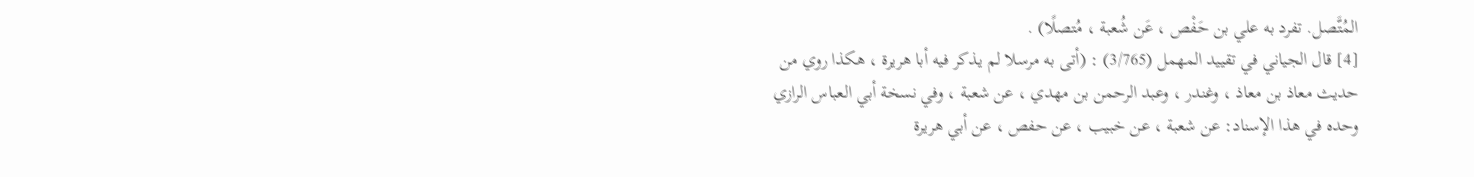المُتَّصل. تفرد به علي بن حَفْص ، عَن شُعبة ، مُتصلًا) .
[4] قال الجياني في تقييد المهمل (3/765) : (أتى به مرسلا لم يذكر فيه أبا هريرة ، هكذا روي من حديث معاذ بن معاذ ، وغندر ، وعبد الرحمن بن مهدي ، عن شعبة ، وفي نسخة أبي العباس الرازي وحده في هذا الإسناد: عن شعبة ، عن خبيب ، عن حفص ، عن أبي هريرة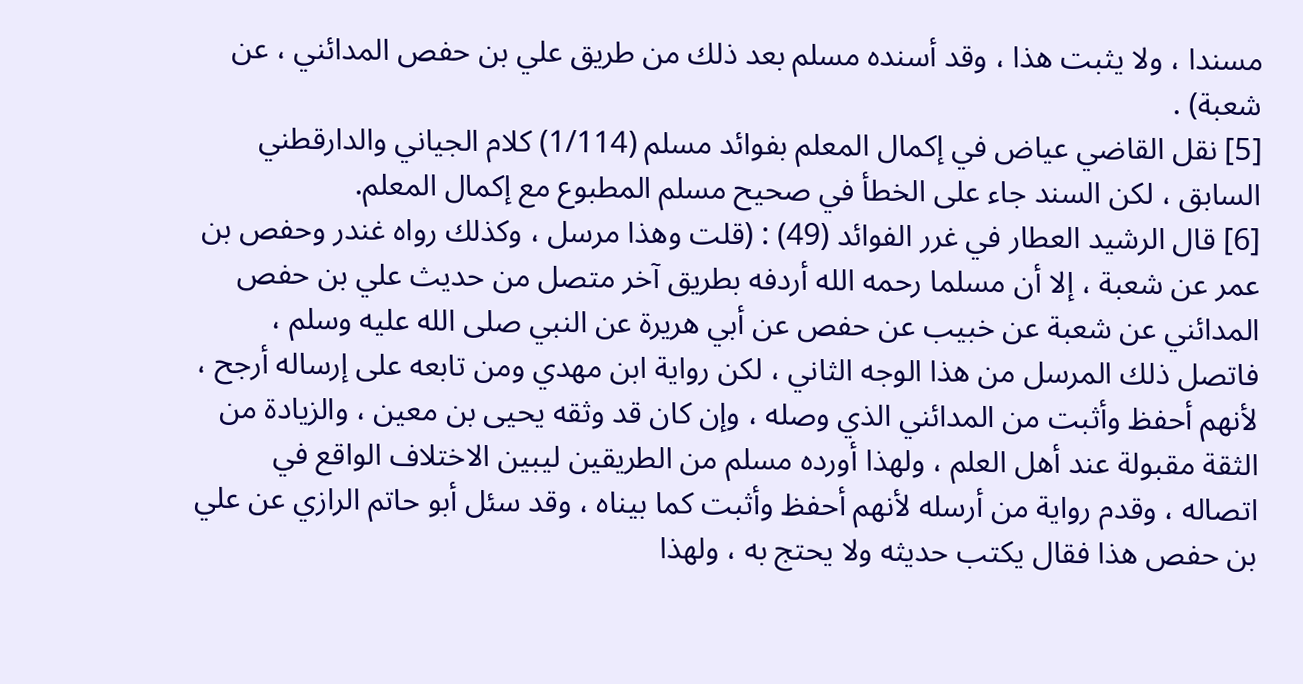مسندا ، ولا يثبت هذا ، وقد أسنده مسلم بعد ذلك من طريق علي بن حفص المدائني ، عن شعبة) .
[5] نقل القاضي عياض في إكمال المعلم بفوائد مسلم (1/114) كلام الجياني والدارقطني السابق ، لكن السند جاء على الخطأ في صحيح مسلم المطبوع مع إكمال المعلم.
[6] قال الرشيد العطار في غرر الفوائد (49) : (قلت وهذا مرسل ، وكذلك رواه غندر وحفص بن عمر عن شعبة ، إلا أن مسلما رحمه الله أردفه بطريق آخر متصل من حديث علي بن حفص المدائني عن شعبة عن خبيب عن حفص عن أبي هريرة عن النبي صلى الله عليه وسلم ، فاتصل ذلك المرسل من هذا الوجه الثاني ، لكن رواية ابن مهدي ومن تابعه على إرساله أرجح ، لأنهم أحفظ وأثبت من المدائني الذي وصله ، وإن كان قد وثقه يحيى بن معين ، والزيادة من الثقة مقبولة عند أهل العلم ، ولهذا أورده مسلم من الطريقين ليبين الاختلاف الواقع في اتصاله ، وقدم رواية من أرسله لأنهم أحفظ وأثبت كما بيناه ، وقد سئل أبو حاتم الرازي عن علي بن حفص هذا فقال يكتب حديثه ولا يحتج به ، ولهذا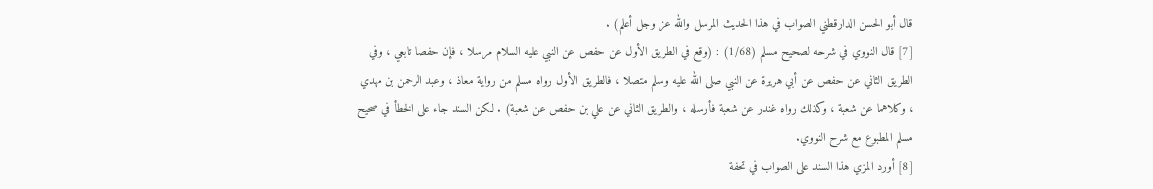قال أبو الحسن الدارقطني الصواب في هذا الحديث المرسل والله عز وجل أعلم) .
[7] قال النووي في شرحه لصحيح مسلم (1/68) : (وقع في الطريق الأول عن حفص عن النبي عليه السلام مرسلا ، فإن حفصا تابعي ، وفي الطريق الثاني عن حفص عن أبي هريرة عن النبي صلى الله عليه وسلم متصلا ، فالطريق الأول رواه مسلم من رواية معاذ ، وعبد الرحمن بن مهدي ، وكلاهما عن شعبة ، وكذلك رواه غندر عن شعبة فأرسله ، والطريق الثاني عن علي بن حفص عن شعبة) . لكن السند جاء على الخطأ في صحيح مسلم المطبوع مع شرح النووي.
[8] أورد المزي هذا السند على الصواب في تحفة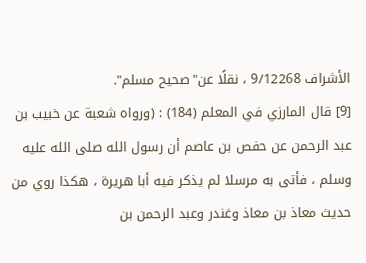الأشراف 9/12268 ، نقلًا عن"صحيح مسلم".
[9] قال المارزي في المعلم (184) : (ورواه شعبة عن خبيب بن عبد الرحمن عن حفص بن عاصم أن رسول الله صلى الله عليه وسلم ، فأتى به مرسلا لم يذكر فيه أبا هريرة ، هكذا روي من حديث معاذ بن معاذ وغندر وعبد الرحمن بن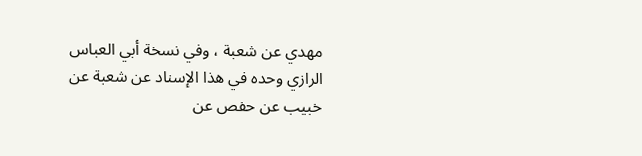مهدي عن شعبة ، وفي نسخة أبي العباس الرازي وحده في هذا الإسناد عن شعبة عن خبيب عن حفص عن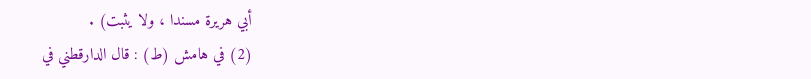أبي هريرة مسندا ، ولا يثبت) .
(2) في هامش (ط) : قال الدارقطني في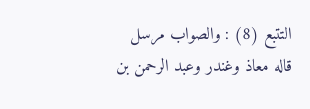التتبع (8) : والصواب مرسل قاله معاذ وغندر وعبد الرحمن بن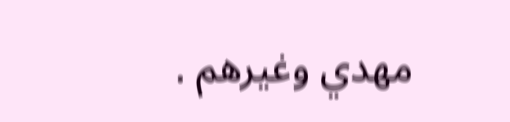مهدي وغيرهم .